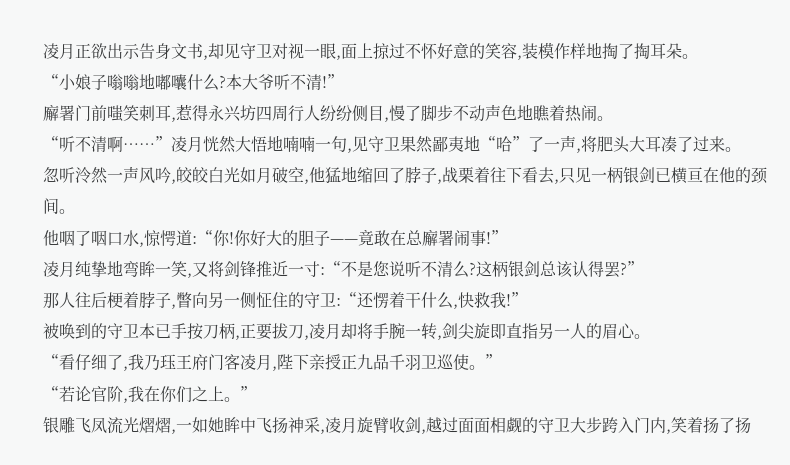凌月正欲出示告身文书,却见守卫对视一眼,面上掠过不怀好意的笑容,装模作样地掏了掏耳朵。
“小娘子嗡嗡地嘟囔什么?本大爷听不清!”
廨署门前嗤笑刺耳,惹得永兴坊四周行人纷纷侧目,慢了脚步不动声色地瞧着热闹。
“听不清啊……”凌月恍然大悟地喃喃一句,见守卫果然鄙夷地“哈”了一声,将肥头大耳凑了过来。
忽听泠然一声风吟,皎皎白光如月破空,他猛地缩回了脖子,战栗着往下看去,只见一柄银剑已横亘在他的颈间。
他咽了咽口水,惊愕道:“你!你好大的胆子——竟敢在总廨署闹事!”
凌月纯挚地弯眸一笑,又将剑锋推近一寸:“不是您说听不清么?这柄银剑总该认得罢?”
那人往后梗着脖子,瞥向另一侧怔住的守卫:“还愣着干什么,快救我!”
被唤到的守卫本已手按刀柄,正要拔刀,凌月却将手腕一转,剑尖旋即直指另一人的眉心。
“看仔细了,我乃珏王府门客凌月,陛下亲授正九品千羽卫巡使。”
“若论官阶,我在你们之上。”
银雕飞凤流光熠熠,一如她眸中飞扬神采,凌月旋臂收剑,越过面面相觑的守卫大步跨入门内,笑着扬了扬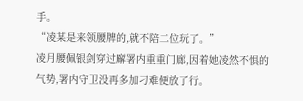手。
“凌某是来领腰牌的,就不陪二位玩了。”
凌月腰佩银剑穿过廨署内重重门廊,因着她凌然不惧的气势,署内守卫没再多加刁难便放了行。